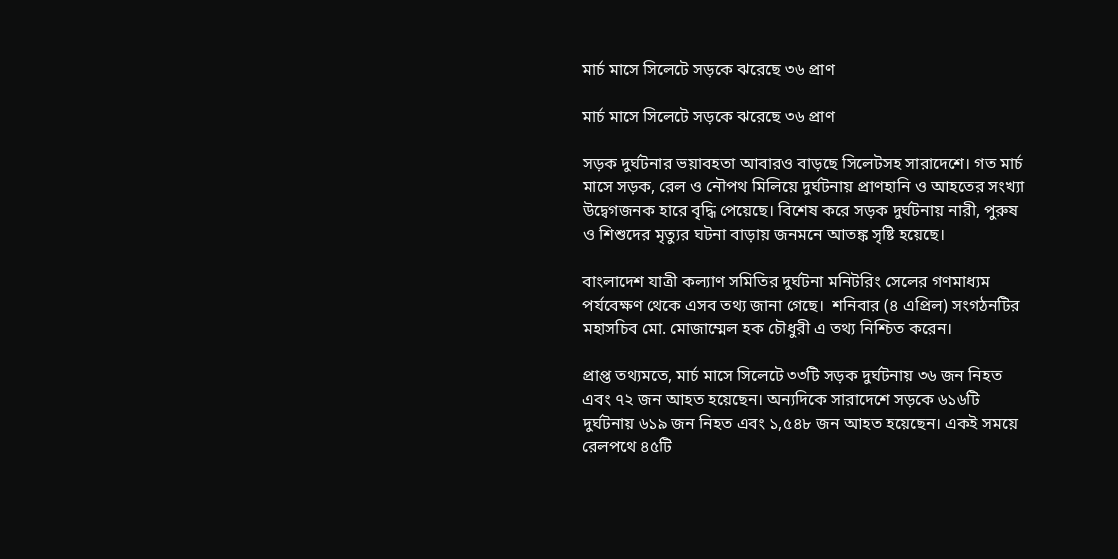মার্চ মাসে সিলেটে সড়কে ঝরেছে ৩৬ প্রাণ

মার্চ মাসে সিলেটে সড়কে ঝরেছে ৩৬ প্রাণ

সড়ক দুর্ঘটনার ভয়াবহতা আবারও বাড়ছে সিলেটসহ সারাদেশে। গত মার্চ মাসে সড়ক, রেল ও নৌপথ মিলিয়ে দুর্ঘটনায় প্রাণহানি ও আহতের সংখ্যা উদ্বেগজনক হারে বৃদ্ধি পেয়েছে। বিশেষ করে সড়ক দুর্ঘটনায় নারী, পুরুষ ও শিশুদের মৃত্যুর ঘটনা বাড়ায় জনমনে আতঙ্ক সৃষ্টি হয়েছে।

বাংলাদেশ যাত্রী কল্যাণ সমিতির দুর্ঘটনা মনিটরিং সেলের গণমাধ্যম পর্যবেক্ষণ থেকে এসব তথ্য জানা গেছে।  শনিবার (৪ এপ্রিল) সংগঠনটির মহাসচিব মো. মোজাম্মেল হক চৌধুরী এ তথ্য নিশ্চিত করেন।

প্রাপ্ত তথ্যমতে, মার্চ মাসে সিলেটে ৩৩টি সড়ক দুর্ঘটনায় ৩৬ জন নিহত এবং ৭২ জন আহত হয়েছেন। অন্যদিকে সারাদেশে সড়কে ৬১৬টি দুর্ঘটনায় ৬১৯ জন নিহত এবং ১,৫৪৮ জন আহত হয়েছেন। একই সময়ে রেলপথে ৪৫টি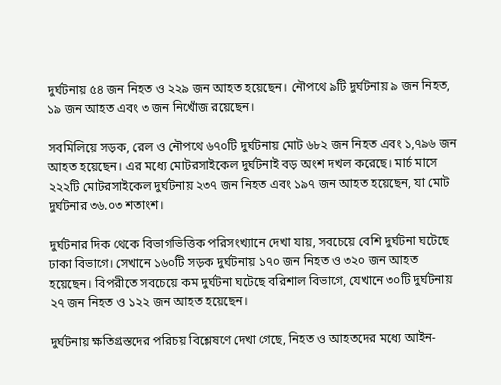দুর্ঘটনায় ৫৪ জন নিহত ও ২২৯ জন আহত হয়েছেন। নৌপথে ৯টি দুর্ঘটনায় ৯ জন নিহত, ১৯ জন আহত এবং ৩ জন নিখোঁজ রয়েছেন।

সবমিলিয়ে সড়ক, রেল ও নৌপথে ৬৭০টি দুর্ঘটনায় মোট ৬৮২ জন নিহত এবং ১,৭৯৬ জন আহত হয়েছেন। এর মধ্যে মোটরসাইকেল দুর্ঘটনাই বড় অংশ দখল করেছে। মার্চ মাসে ২২২টি মোটরসাইকেল দুর্ঘটনায় ২৩৭ জন নিহত এবং ১৯৭ জন আহত হয়েছেন, যা মোট দুর্ঘটনার ৩৬.০৩ শতাংশ।

দুর্ঘটনার দিক থেকে বিভাগভিত্তিক পরিসংখ্যানে দেখা যায়, সবচেয়ে বেশি দুর্ঘটনা ঘটেছে ঢাকা বিভাগে। সেখানে ১৬০টি সড়ক দুর্ঘটনায় ১৭০ জন নিহত ও ৩২০ জন আহত হয়েছেন। বিপরীতে সবচেয়ে কম দুর্ঘটনা ঘটেছে বরিশাল বিভাগে, যেখানে ৩০টি দুর্ঘটনায় ২৭ জন নিহত ও ১২২ জন আহত হয়েছেন।

দুর্ঘটনায় ক্ষতিগ্রস্তদের পরিচয় বিশ্লেষণে দেখা গেছে, নিহত ও আহতদের মধ্যে আইন-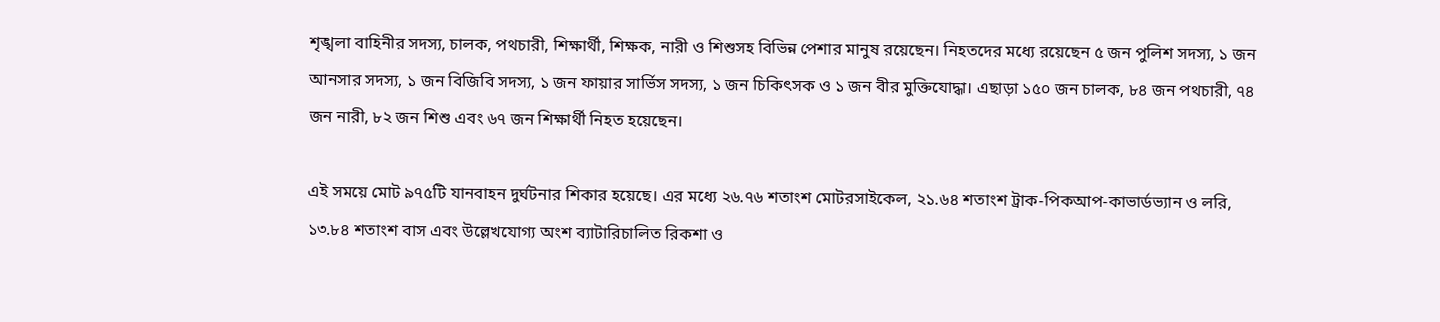শৃঙ্খলা বাহিনীর সদস্য, চালক, পথচারী, শিক্ষার্থী, শিক্ষক, নারী ও শিশুসহ বিভিন্ন পেশার মানুষ রয়েছেন। নিহতদের মধ্যে রয়েছেন ৫ জন পুলিশ সদস্য, ১ জন আনসার সদস্য, ১ জন বিজিবি সদস্য, ১ জন ফায়ার সার্ভিস সদস্য, ১ জন চিকিৎসক ও ১ জন বীর মুক্তিযোদ্ধা। এছাড়া ১৫০ জন চালক, ৮৪ জন পথচারী, ৭৪ জন নারী, ৮২ জন শিশু এবং ৬৭ জন শিক্ষার্থী নিহত হয়েছেন।

এই সময়ে মোট ৯৭৫টি যানবাহন দুর্ঘটনার শিকার হয়েছে। এর মধ্যে ২৬.৭৬ শতাংশ মোটরসাইকেল, ২১.৬৪ শতাংশ ট্রাক-পিকআপ-কাভার্ডভ্যান ও লরি, ১৩.৮৪ শতাংশ বাস এবং উল্লেখযোগ্য অংশ ব্যাটারিচালিত রিকশা ও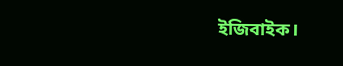ইজিবাইক।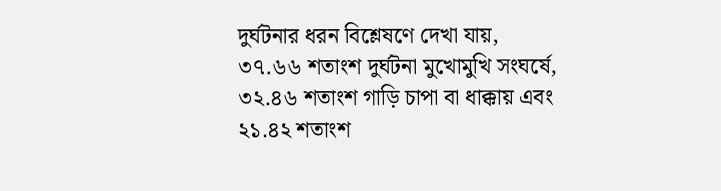দুর্ঘটনার ধরন বিশ্লেষণে দেখা যায়, ৩৭.৬৬ শতাংশ দুর্ঘটনা মুখোমুখি সংঘর্ষে, ৩২.৪৬ শতাংশ গাড়ি চাপা বা ধাক্কায় এবং ২১.৪২ শতাংশ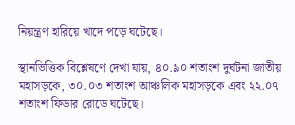নিয়ন্ত্রণ হারিয়ে খাদে পড়ে ঘটেছে।

স্থানভিত্তিক বিশ্লেষণে দেখা যায়, ৪০.৯০ শতাংশ দুর্ঘটনা জাতীয় মহাসড়কে, ৩০.০৩ শতাংশ আঞ্চলিক মহাসড়কে এবং ২২.০৭ শতাংশ ফিডার রোডে ঘটেছে।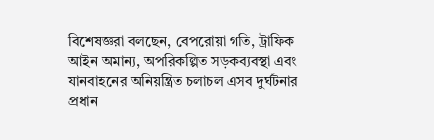বিশেষজ্ঞরা বলছেন, বেপরোয়া গতি, ট্রাফিক আইন অমান্য, অপরিকল্পিত সড়কব্যবস্থা এবং যানবাহনের অনিয়ন্ত্রিত চলাচল এসব দুর্ঘটনার প্রধান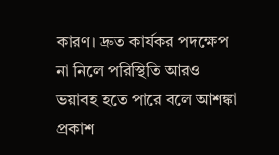কারণ। দ্রুত কার্যকর পদক্ষেপ না নিলে পরিস্থিতি আরও ভয়াবহ হতে পারে বলে আশঙ্কা প্রকাশ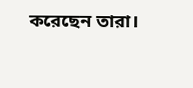করেছেন তারা।